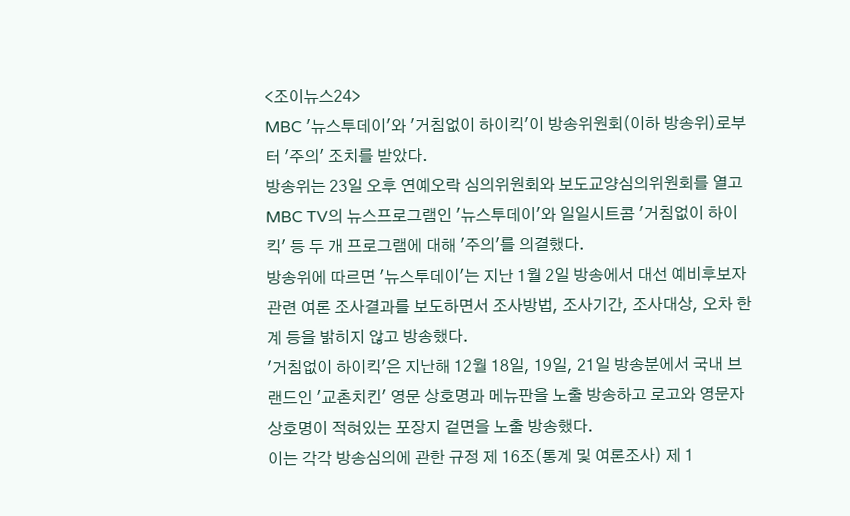<조이뉴스24>
MBC '뉴스투데이'와 '거침없이 하이킥'이 방송위원회(이하 방송위)로부터 '주의' 조치를 받았다.
방송위는 23일 오후 연예오락 심의위원회와 보도교양심의위원회를 열고 MBC TV의 뉴스프로그램인 '뉴스투데이'와 일일시트콤 '거침없이 하이킥' 등 두 개 프로그램에 대해 '주의'를 의결했다.
방송위에 따르면 '뉴스투데이'는 지난 1월 2일 방송에서 대선 예비후보자 관련 여론 조사결과를 보도하면서 조사방법, 조사기간, 조사대상, 오차 한계 등을 밝히지 않고 방송했다.
'거침없이 하이킥'은 지난해 12월 18일, 19일, 21일 방송분에서 국내 브랜드인 '교촌치킨' 영문 상호명과 메뉴판을 노출 방송하고 로고와 영문자 상호명이 적혀있는 포장지 겉면을 노출 방송했다.
이는 각각 방송심의에 관한 규정 제 16조(통계 및 여론조사) 제 1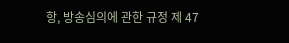항, 방송심의에 관한 규정 제 47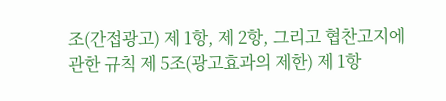조(간접광고) 제 1항, 제 2항, 그리고 협찬고지에 관한 규칙 제 5조(광고효과의 제한) 제 1항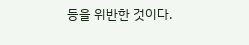등을 위반한 것이다.